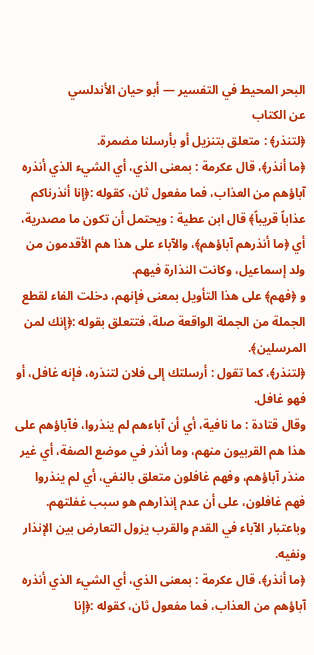البحر المحيط في التفسير — أبو حيان الأندلسي
عن الكتاب
﴿لتنذر﴾ : متعلق بتنزيل أو بأرسلنا مضمرة.
﴿ما أنذر﴾، قال عكرمة : بمعنى الذي، أي الشيء الذي أنذره آباؤهم من العذاب، فما مفعول ثان، كقوله :﴿إنا أنذرناكم عذاباً قريباً﴾ قال ابن عطية : ويحتمل أن تكون ما مصدرية، أي ﴿ما أنذرهم آباؤهم﴾، والآباء على هذا هم الأقدمون من ولد إسماعيل، وكانت النذارة فيهم.
و ﴿فهم﴾ على هذا التأويل بمعنى فإنهم، دخلت الفاء لقطع الجملة من الجملة الواقعة صلة، فتتعلق بقوله :﴿إنك لمن المرسلين﴾.
﴿لتنذر﴾، كما تقول : أرسلتك إلى فلان لتنذره، فإنه غافل، أو فهو غافل.
وقال قتادة : ما نافية، أي أن آباءهم لم ينذروا، فآباؤهم على هذا هم القربيون منهم، وما أنذر في موضع الصفة، أي غير منذر آباؤهم، وفهم غافلون متعلق بالنفي، أي لم ينذروا فهم غافلون، على أن عدم إنذارهم هو سبب غفلتهم.
وباعتبار الآباء في القدم والقرب يزول التعارض بين الإنذار ونفيه.
﴿ما أنذر﴾، قال عكرمة : بمعنى الذي، أي الشيء الذي أنذره آباؤهم من العذاب، فما مفعول ثان، كقوله :﴿إنا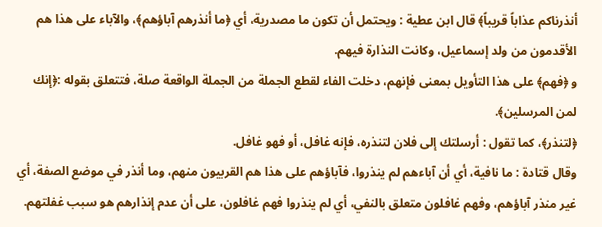أنذرناكم عذاباً قريباً﴾ قال ابن عطية : ويحتمل أن تكون ما مصدرية، أي ﴿ما أنذرهم آباؤهم﴾، والآباء على هذا هم الأقدمون من ولد إسماعيل، وكانت النذارة فيهم.
و ﴿فهم﴾ على هذا التأويل بمعنى فإنهم، دخلت الفاء لقطع الجملة من الجملة الواقعة صلة، فتتعلق بقوله :﴿إنك لمن المرسلين﴾.
﴿لتنذر﴾، كما تقول : أرسلتك إلى فلان لتنذره، فإنه غافل، أو فهو غافل.
وقال قتادة : ما نافية، أي أن آباءهم لم ينذروا، فآباؤهم على هذا هم القربيون منهم، وما أنذر في موضع الصفة، أي غير منذر آباؤهم، وفهم غافلون متعلق بالنفي، أي لم ينذروا فهم غافلون، على أن عدم إنذارهم هو سبب غفلتهم.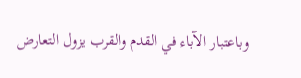وباعتبار الآباء في القدم والقرب يزول التعارض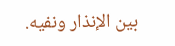بين الإنذار ونفيه.